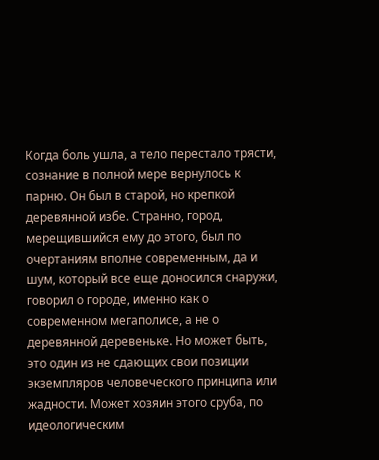Когда боль ушла, а тело перестало трясти, сознание в полной мере вернулось к парню. Он был в старой, но крепкой деревянной избе. Странно, город, мерещившийся ему до этого, был по очертаниям вполне современным, да и шум, который все еще доносился снаружи, говорил о городе, именно как о современном мегаполисе, а не о деревянной деревеньке. Но может быть, это один из не сдающих свои позиции экземпляров человеческого принципа или жадности. Может хозяин этого сруба, по идеологическим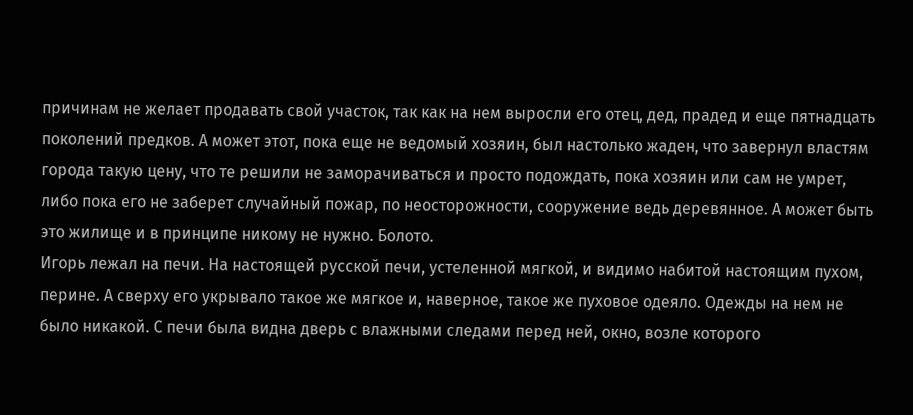причинам не желает продавать свой участок, так как на нем выросли его отец, дед, прадед и еще пятнадцать поколений предков. А может этот, пока еще не ведомый хозяин, был настолько жаден, что завернул властям города такую цену, что те решили не заморачиваться и просто подождать, пока хозяин или сам не умрет, либо пока его не заберет случайный пожар, по неосторожности, сооружение ведь деревянное. А может быть это жилище и в принципе никому не нужно. Болото.
Игорь лежал на печи. На настоящей русской печи, устеленной мягкой, и видимо набитой настоящим пухом, перине. А сверху его укрывало такое же мягкое и, наверное, такое же пуховое одеяло. Одежды на нем не было никакой. С печи была видна дверь с влажными следами перед ней, окно, возле которого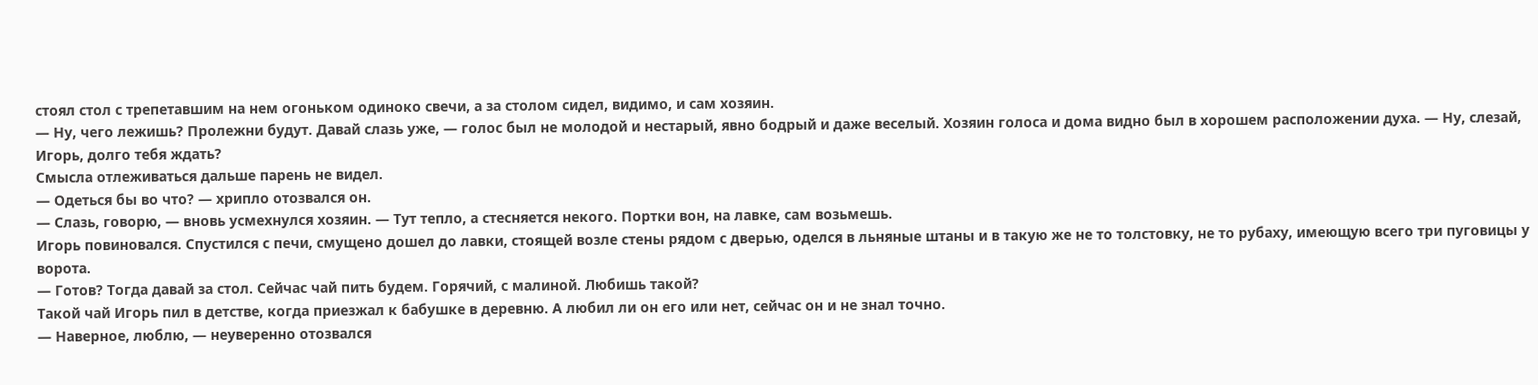стоял стол с трепетавшим на нем огоньком одиноко свечи, а за столом сидел, видимо, и сам хозяин.
— Ну, чего лежишь? Пролежни будут. Давай слазь уже, — голос был не молодой и нестарый, явно бодрый и даже веселый. Хозяин голоса и дома видно был в хорошем расположении духа. — Ну, слезай, Игорь, долго тебя ждать?
Смысла отлеживаться дальше парень не видел.
— Одеться бы во что? — хрипло отозвался он.
— Слазь, говорю, — вновь усмехнулся хозяин. — Тут тепло, а стесняется некого. Портки вон, на лавке, сам возьмешь.
Игорь повиновался. Спустился с печи, смущено дошел до лавки, стоящей возле стены рядом с дверью, оделся в льняные штаны и в такую же не то толстовку, не то рубаху, имеющую всего три пуговицы у ворота.
— Готов? Тогда давай за стол. Сейчас чай пить будем. Горячий, с малиной. Любишь такой?
Такой чай Игорь пил в детстве, когда приезжал к бабушке в деревню. А любил ли он его или нет, сейчас он и не знал точно.
— Наверное, люблю, — неуверенно отозвался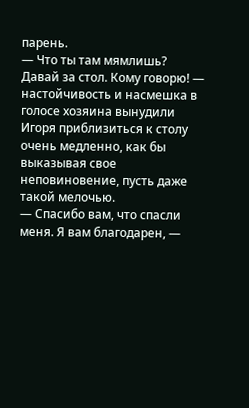парень.
— Что ты там мямлишь? Давай за стол. Кому говорю! — настойчивость и насмешка в голосе хозяина вынудили Игоря приблизиться к столу очень медленно, как бы выказывая свое неповиновение, пусть даже такой мелочью.
— Спасибо вам, что спасли меня. Я вам благодарен, —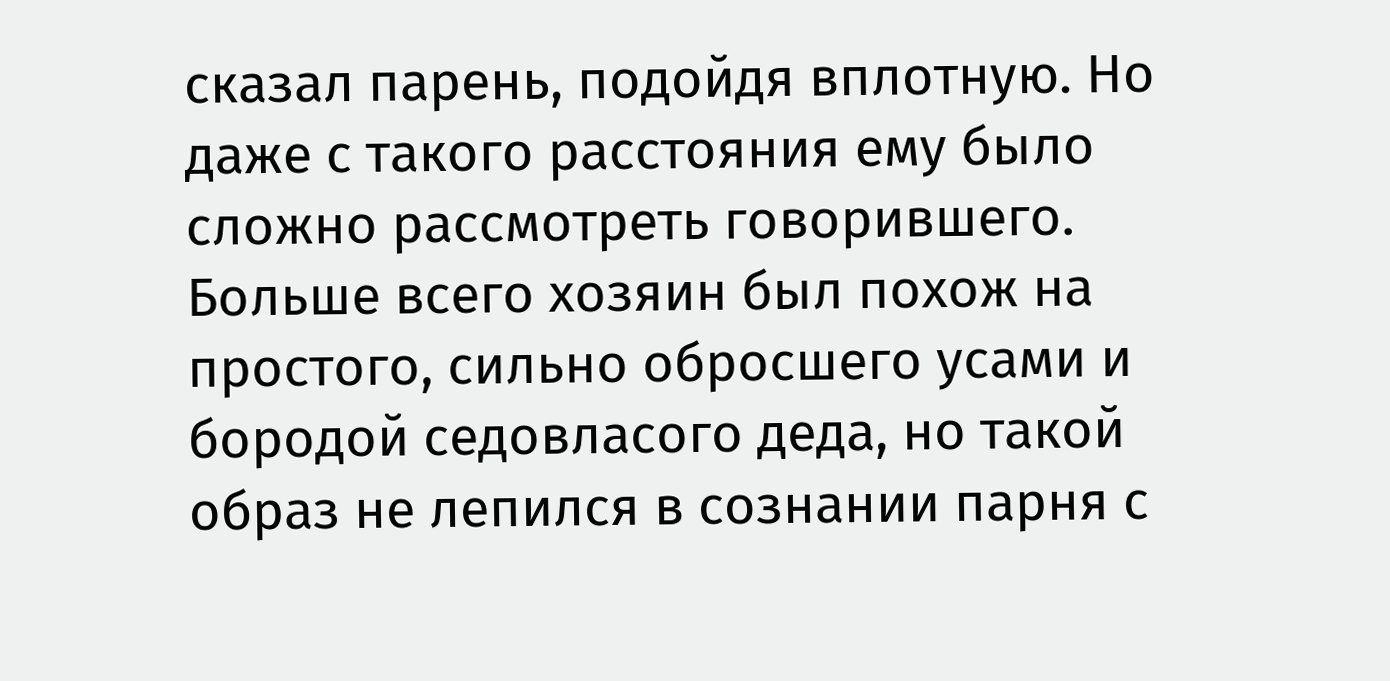сказал парень, подойдя вплотную. Но даже с такого расстояния ему было сложно рассмотреть говорившего. Больше всего хозяин был похож на простого, сильно обросшего усами и бородой седовласого деда, но такой образ не лепился в сознании парня с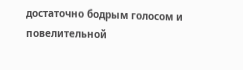достаточно бодрым голосом и повелительной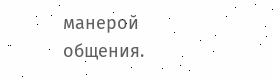манерой общения.